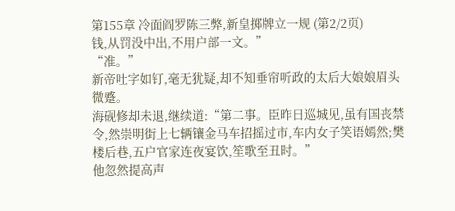第155章 冷面阎罗陈三弊,新皇掷牌立一规 (第2/2页)
钱,从罚没中出,不用户部一文。”
“准。”
新帝吐字如钉,毫无犹疑,却不知垂帘听政的太后大娘娘眉头微蹙。
海砚修却未退,继续道:“第二事。臣昨日巡城见,虽有国丧禁令,然崇明街上七辆镶金马车招摇过市,车内女子笑语嫣然;樊楼后巷,五户官家连夜宴饮,笙歌至丑时。”
他忽然提高声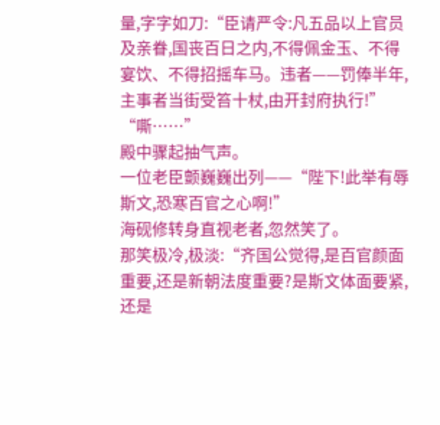量,字字如刀:“臣请严令:凡五品以上官员及亲眷,国丧百日之内,不得佩金玉、不得宴饮、不得招摇车马。违者——罚俸半年,主事者当街受笞十杖,由开封府执行!”
“嘶……”
殿中骤起抽气声。
一位老臣颤巍巍出列——“陛下!此举有辱斯文,恐寒百官之心啊!”
海砚修转身直视老者,忽然笑了。
那笑极冷,极淡:“齐国公觉得,是百官颜面重要,还是新朝法度重要?是斯文体面要紧,还是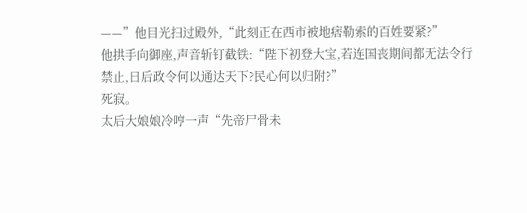——”他目光扫过殿外,“此刻正在西市被地痞勒索的百姓要紧?”
他拱手向御座,声音斩钉截铁:“陛下初登大宝,若连国丧期间都无法令行禁止,日后政令何以通达天下?民心何以归附?”
死寂。
太后大娘娘冷哼一声“先帝尸骨未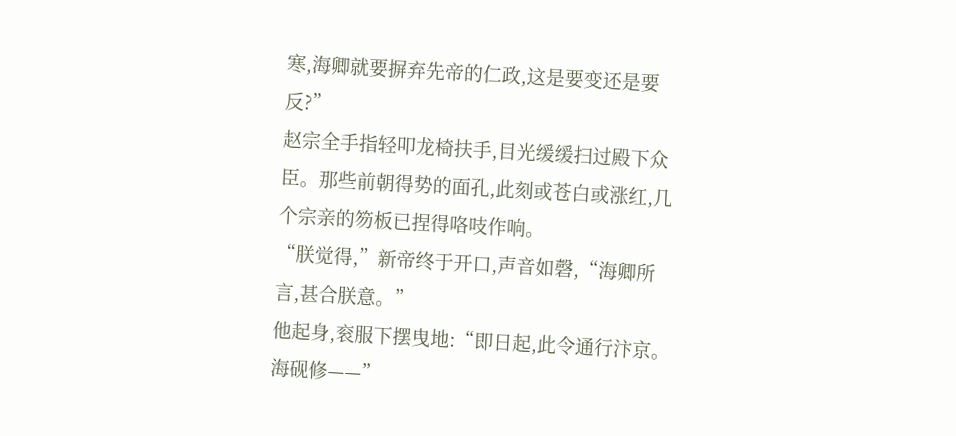寒,海卿就要摒弃先帝的仁政,这是要变还是要反?”
赵宗全手指轻叩龙椅扶手,目光缓缓扫过殿下众臣。那些前朝得势的面孔,此刻或苍白或涨红,几个宗亲的笏板已捏得咯吱作响。
“朕觉得,”新帝终于开口,声音如磬,“海卿所言,甚合朕意。”
他起身,衮服下摆曳地:“即日起,此令通行汴京。海砚修——”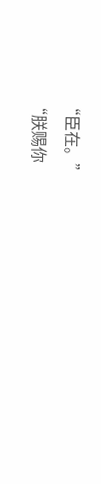“臣在。”
“朕赐你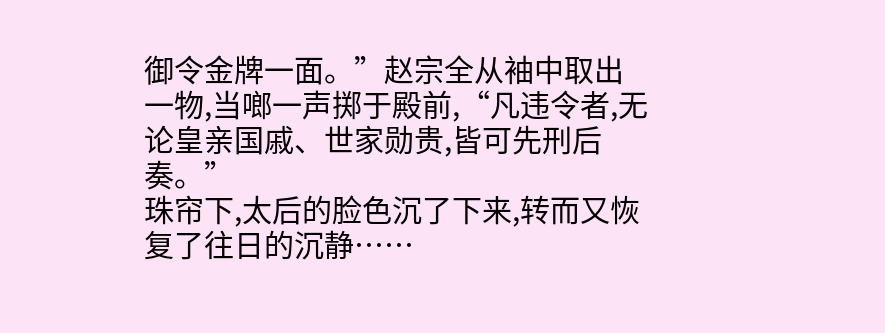御令金牌一面。”赵宗全从袖中取出一物,当啷一声掷于殿前,“凡违令者,无论皇亲国戚、世家勋贵,皆可先刑后奏。”
珠帘下,太后的脸色沉了下来,转而又恢复了往日的沉静……